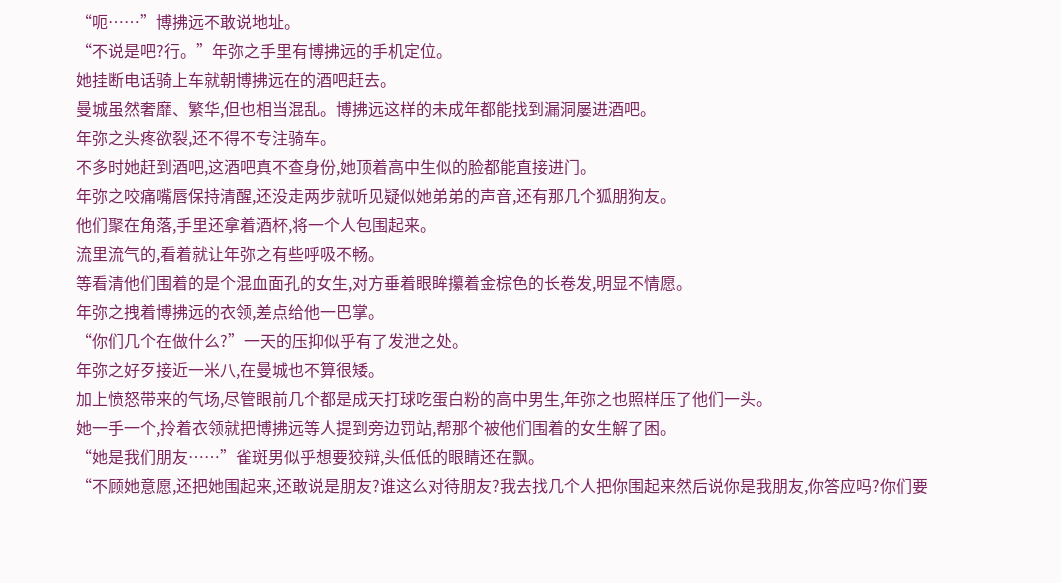“呃……”博拂远不敢说地址。
“不说是吧?行。”年弥之手里有博拂远的手机定位。
她挂断电话骑上车就朝博拂远在的酒吧赶去。
曼城虽然奢靡、繁华,但也相当混乱。博拂远这样的未成年都能找到漏洞屡进酒吧。
年弥之头疼欲裂,还不得不专注骑车。
不多时她赶到酒吧,这酒吧真不查身份,她顶着高中生似的脸都能直接进门。
年弥之咬痛嘴唇保持清醒,还没走两步就听见疑似她弟弟的声音,还有那几个狐朋狗友。
他们聚在角落,手里还拿着酒杯,将一个人包围起来。
流里流气的,看着就让年弥之有些呼吸不畅。
等看清他们围着的是个混血面孔的女生,对方垂着眼眸攥着金棕色的长卷发,明显不情愿。
年弥之拽着博拂远的衣领,差点给他一巴掌。
“你们几个在做什么?”一天的压抑似乎有了发泄之处。
年弥之好歹接近一米八,在曼城也不算很矮。
加上愤怒带来的气场,尽管眼前几个都是成天打球吃蛋白粉的高中男生,年弥之也照样压了他们一头。
她一手一个,拎着衣领就把博拂远等人提到旁边罚站,帮那个被他们围着的女生解了困。
“她是我们朋友……”雀斑男似乎想要狡辩,头低低的眼睛还在飘。
“不顾她意愿,还把她围起来,还敢说是朋友?谁这么对待朋友?我去找几个人把你围起来然后说你是我朋友,你答应吗?你们要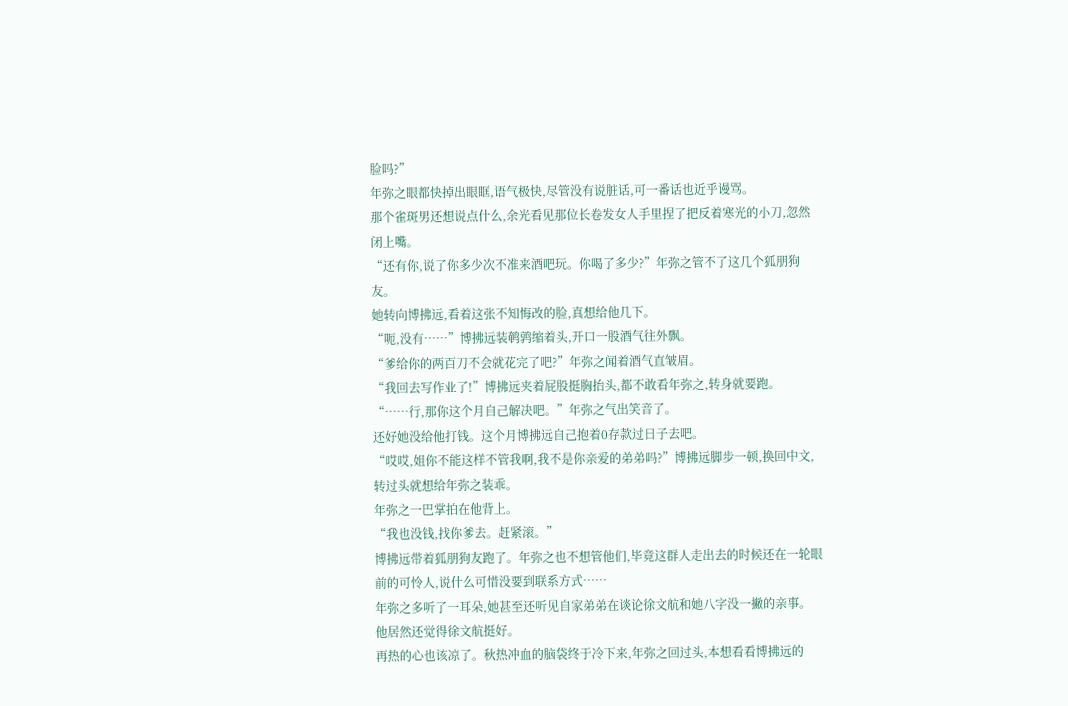脸吗?”
年弥之眼都快掉出眼眶,语气极快,尽管没有说脏话,可一番话也近乎谩骂。
那个雀斑男还想说点什么,余光看见那位长卷发女人手里捏了把反着寒光的小刀,忽然闭上嘴。
“还有你,说了你多少次不准来酒吧玩。你喝了多少?”年弥之管不了这几个狐朋狗友。
她转向博拂远,看着这张不知悔改的脸,真想给他几下。
“呃,没有……”博拂远装鹌鹑缩着头,开口一股酒气往外飘。
“爹给你的两百刀不会就花完了吧?”年弥之闻着酒气直皱眉。
“我回去写作业了!”博拂远夹着屁股挺胸抬头,都不敢看年弥之,转身就要跑。
“……行,那你这个月自己解决吧。”年弥之气出笑音了。
还好她没给他打钱。这个月博拂远自己抱着0存款过日子去吧。
“哎哎,姐你不能这样不管我啊,我不是你亲爱的弟弟吗?”博拂远脚步一顿,换回中文,转过头就想给年弥之装乖。
年弥之一巴掌拍在他背上。
“我也没钱,找你爹去。赶紧滚。”
博拂远带着狐朋狗友跑了。年弥之也不想管他们,毕竟这群人走出去的时候还在一轮眼前的可怜人,说什么可惜没要到联系方式……
年弥之多听了一耳朵,她甚至还听见自家弟弟在谈论徐文航和她八字没一撇的亲事。
他居然还觉得徐文航挺好。
再热的心也该凉了。秋热冲血的脑袋终于冷下来,年弥之回过头,本想看看博拂远的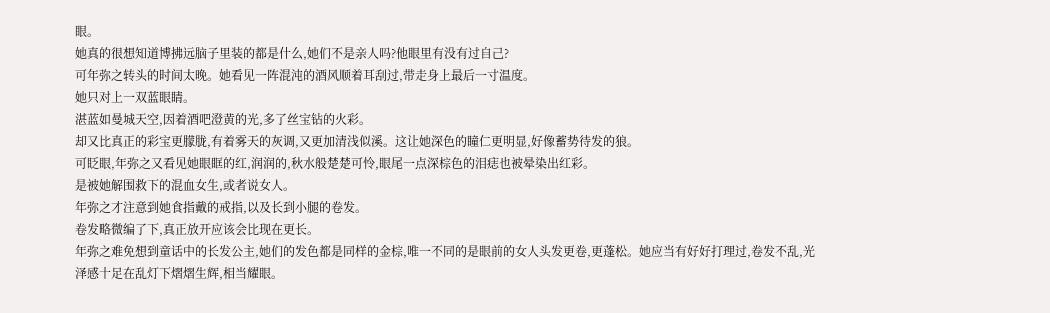眼。
她真的很想知道博拂远脑子里装的都是什么,她们不是亲人吗?他眼里有没有过自己?
可年弥之转头的时间太晚。她看见一阵混沌的酒风顺着耳刮过,带走身上最后一寸温度。
她只对上一双蓝眼睛。
湛蓝如曼城天空,因着酒吧澄黄的光,多了丝宝钻的火彩。
却又比真正的彩宝更朦胧,有着雾天的灰调,又更加清浅似溪。这让她深色的瞳仁更明显,好像蓄势待发的狼。
可眨眼,年弥之又看见她眼眶的红,润润的,秋水般楚楚可怜,眼尾一点深棕色的泪痣也被晕染出红彩。
是被她解围救下的混血女生,或者说女人。
年弥之才注意到她食指戴的戒指,以及长到小腿的卷发。
卷发略微编了下,真正放开应该会比现在更长。
年弥之难免想到童话中的长发公主,她们的发色都是同样的金棕,唯一不同的是眼前的女人头发更卷,更蓬松。她应当有好好打理过,卷发不乱,光泽感十足在乱灯下熠熠生辉,相当耀眼。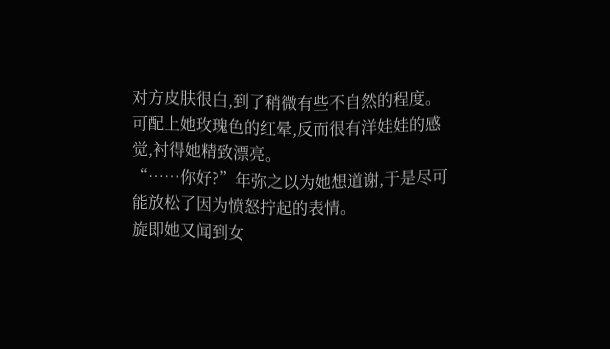对方皮肤很白,到了稍微有些不自然的程度。可配上她玫瑰色的红晕,反而很有洋娃娃的感觉,衬得她精致漂亮。
“……你好?”年弥之以为她想道谢,于是尽可能放松了因为愤怒拧起的表情。
旋即她又闻到女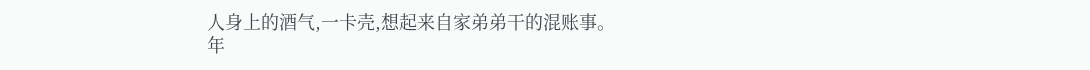人身上的酒气,一卡壳,想起来自家弟弟干的混账事。
年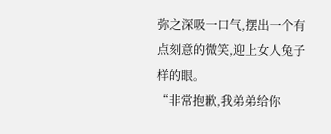弥之深吸一口气,摆出一个有点刻意的微笑,迎上女人兔子样的眼。
“非常抱歉,我弟弟给你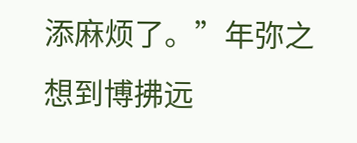添麻烦了。”年弥之想到博拂远